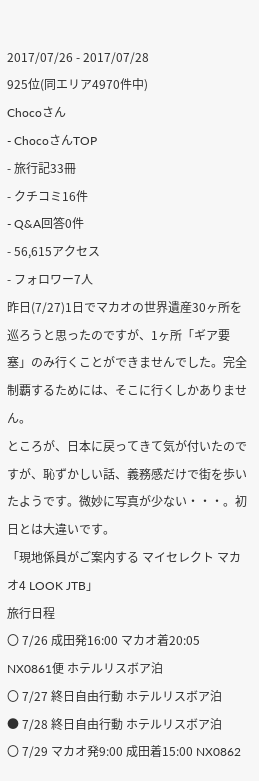2017/07/26 - 2017/07/28
925位(同エリア4970件中)
Chocoさん
- ChocoさんTOP
- 旅行記33冊
- クチコミ16件
- Q&A回答0件
- 56,615アクセス
- フォロワー7人
昨日(7/27)1日でマカオの世界遺産30ヶ所を巡ろうと思ったのですが、1ヶ所「ギア要塞」のみ行くことができませんでした。完全制覇するためには、そこに行くしかありません。
ところが、日本に戻ってきて気が付いたのですが、恥ずかしい話、義務感だけで街を歩いたようです。微妙に写真が少ない・・・。初日とは大違いです。
「現地係員がご案内する マイセレクト マカオ4 LOOK JTB」
旅行日程
〇 7/26 成田発16:00 マカオ着20:05 NX0861便 ホテルリスボア泊
〇 7/27 終日自由行動 ホテルリスボア泊
● 7/28 終日自由行動 ホテルリスボア泊
〇 7/29 マカオ発9:00 成田着15:00 NX0862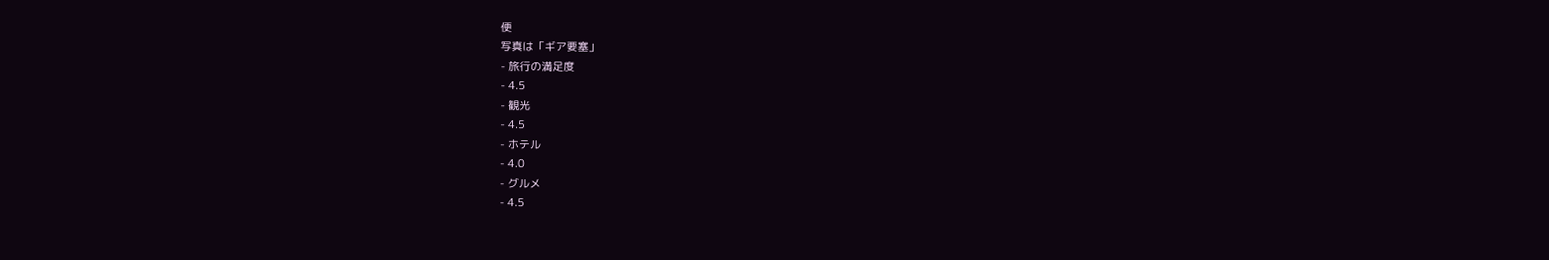便
写真は「ギア要塞」
- 旅行の満足度
- 4.5
- 観光
- 4.5
- ホテル
- 4.0
- グルメ
- 4.5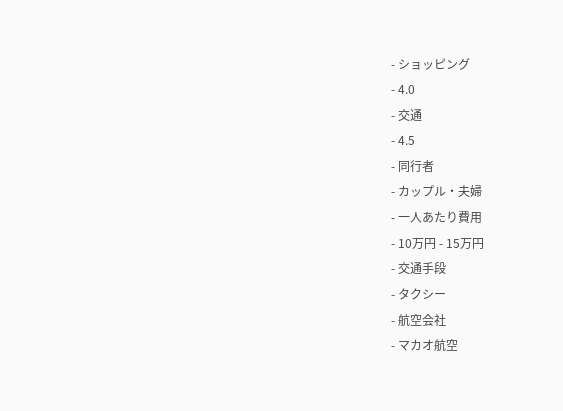- ショッピング
- 4.0
- 交通
- 4.5
- 同行者
- カップル・夫婦
- 一人あたり費用
- 10万円 - 15万円
- 交通手段
- タクシー
- 航空会社
- マカオ航空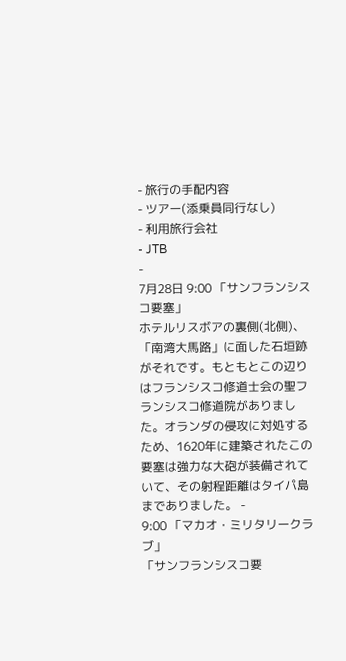- 旅行の手配内容
- ツアー(添乗員同行なし)
- 利用旅行会社
- JTB
-
7月28日 9:00 「サンフランシスコ要塞」
ホテルリスボアの裏側(北側)、「南湾大馬路」に面した石垣跡がそれです。もともとこの辺りはフランシスコ修道士会の聖フランシスコ修道院がありました。オランダの侵攻に対処するため、1620年に建築されたこの要塞は強力な大砲が装備されていて、その射程距離はタイパ島までありました。 -
9:00 「マカオ・ミリタリークラブ」
「サンフランシスコ要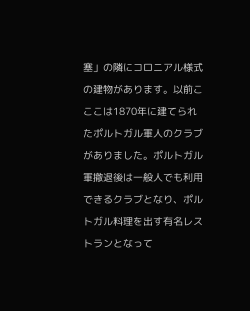塞」の隣にコロニアル様式の建物があります。以前こここは1870年に建てられたポルトガル軍人のクラブがありました。ポルトガル軍撤退後は一般人でも利用できるクラブとなり、ポルトガル料理を出す有名レストランとなって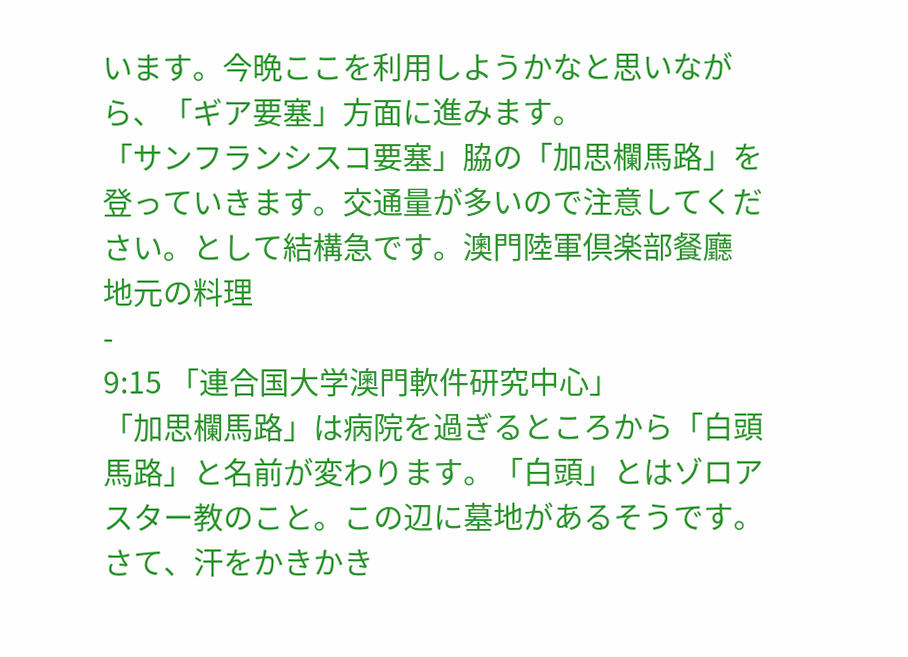います。今晩ここを利用しようかなと思いながら、「ギア要塞」方面に進みます。
「サンフランシスコ要塞」脇の「加思欄馬路」を登っていきます。交通量が多いので注意してください。として結構急です。澳門陸軍倶楽部餐廳 地元の料理
-
9:15 「連合国大学澳門軟件研究中心」
「加思欄馬路」は病院を過ぎるところから「白頭馬路」と名前が変わります。「白頭」とはゾロアスター教のこと。この辺に墓地があるそうです。
さて、汗をかきかき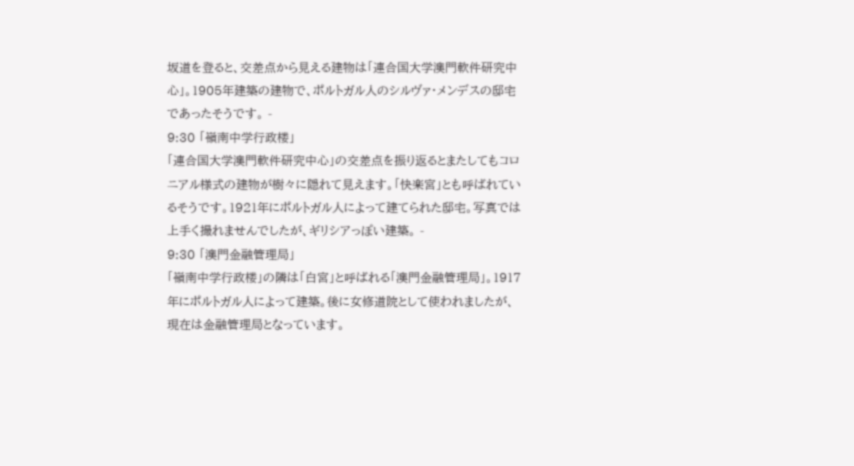坂道を登ると、交差点から見える建物は「連合国大学澳門軟件研究中心」。1905年建築の建物で、ポルトガル人のシルヴァ・メンデスの邸宅であったそうです。 -
9:30 「嶺南中学行政楼」
「連合国大学澳門軟件研究中心」の交差点を振り返るとまたしてもコロニアル様式の建物が樹々に隠れて見えます。「快楽宮」とも呼ばれているそうです。1921年にポルトガル人によって建てられた邸宅。写真では上手く撮れませんでしたが、ギリシアっぽい建築。 -
9:30 「澳門金融管理局」
「嶺南中学行政楼」の隣は「白宮」と呼ばれる「澳門金融管理局」。1917年にポルトガル人によって建築。後に女修道院として使われましたが、現在は金融管理局となっています。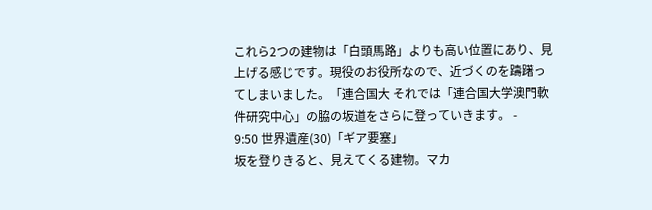これら2つの建物は「白頭馬路」よりも高い位置にあり、見上げる感じです。現役のお役所なので、近づくのを躊躇ってしまいました。「連合国大 それでは「連合国大学澳門軟件研究中心」の脇の坂道をさらに登っていきます。 -
9:50 世界遺産(30)「ギア要塞」
坂を登りきると、見えてくる建物。マカ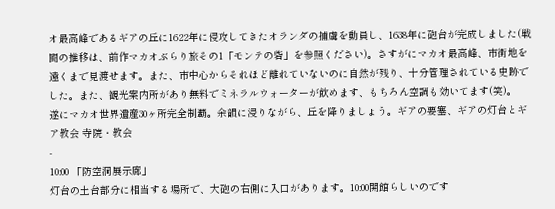オ最高峰であるギアの丘に1622年に侵攻してきたオランダの捕虜を動員し、1638年に砲台が完成しました(戦闘の推移は、前作マカオぶらり旅その1「モンテの砦」を参照ください)。さすがにマカオ最高峰、市街地を遠くまで見渡せます。また、市中心からそれほど離れていないのに自然が残り、十分管理されている史跡でした。また、観光案内所があり無料でミネラルウォーターが飲めます、もちろん空調も効いてます(笑)。
遂にマカオ世界遺産30ヶ所完全制覇。余韻に浸りながら、丘を降りましょう。ギアの要塞、ギアの灯台とギア教会 寺院・教会
-
10:00 「防空洞展示廊」
灯台の土台部分に相当する場所で、大砲の右側に入口があります。10:00開館らしいのです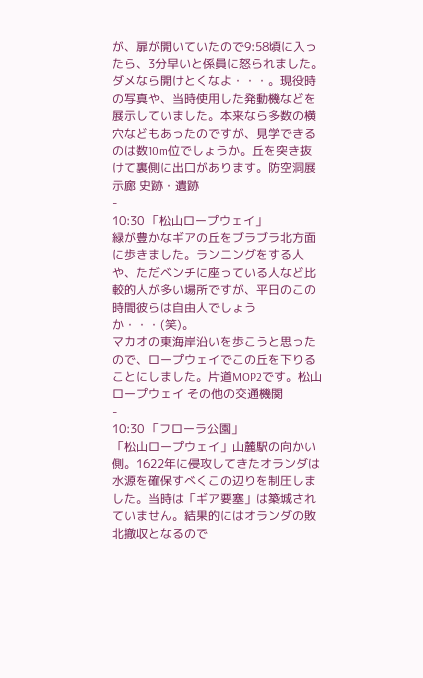が、扉が開いていたので9:58頃に入ったら、3分早いと係員に怒られました。ダメなら開けとくなよ・・・。現役時の写真や、当時使用した発動機などを展示していました。本来なら多数の横穴などもあったのですが、見学できるのは数10m位でしょうか。丘を突き抜けて裏側に出口があります。防空洞展示廊 史跡・遺跡
-
10:30 「松山ロープウェイ」
緑が豊かなギアの丘をブラブラ北方面に歩きました。ランニングをする人や、ただベンチに座っている人など比較的人が多い場所ですが、平日のこの時間彼らは自由人でしょうか・・・(笑)。
マカオの東海岸沿いを歩こうと思ったので、ロープウェイでこの丘を下りることにしました。片道MOP2です。松山ロープウェイ その他の交通機関
-
10:30 「フローラ公園」
「松山ロープウェイ」山麓駅の向かい側。1622年に侵攻してきたオランダは水源を確保すべくこの辺りを制圧しました。当時は「ギア要塞」は築城されていません。結果的にはオランダの敗北撤収となるので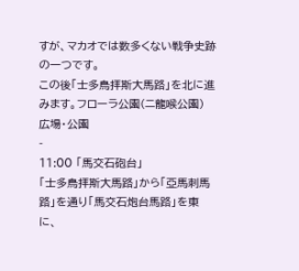すが、マカオでは数多くない戦争史跡の一つです。
この後「士多鳥拝斯大馬路」を北に進みます。フローラ公園(ニ龍喉公園) 広場・公園
-
11:00 「馬交石砲台」
「士多鳥拝斯大馬路」から「亞馬刺馬路」を通り「馬交石炮台馬路」を東に、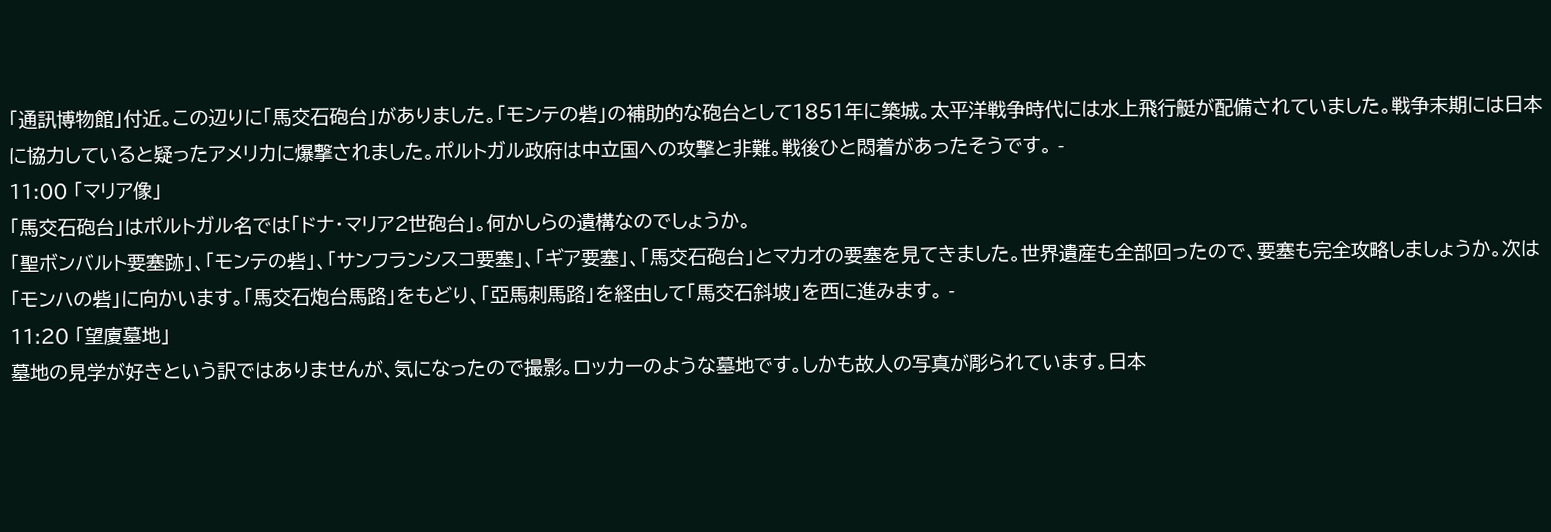「通訊博物館」付近。この辺りに「馬交石砲台」がありました。「モンテの砦」の補助的な砲台として1851年に築城。太平洋戦争時代には水上飛行艇が配備されていました。戦争末期には日本に協力していると疑ったアメリカに爆撃されました。ポルトガル政府は中立国への攻撃と非難。戦後ひと悶着があったそうです。 -
11:00 「マリア像」
「馬交石砲台」はポルトガル名では「ドナ・マリア2世砲台」。何かしらの遺構なのでしょうか。
「聖ボンバルト要塞跡」、「モンテの砦」、「サンフランシスコ要塞」、「ギア要塞」、「馬交石砲台」とマカオの要塞を見てきました。世界遺産も全部回ったので、要塞も完全攻略しましょうか。次は「モンハの砦」に向かいます。「馬交石炮台馬路」をもどり、「亞馬刺馬路」を経由して「馬交石斜坡」を西に進みます。 -
11:20 「望廈墓地」
墓地の見学が好きという訳ではありませんが、気になったので撮影。ロッカーのような墓地です。しかも故人の写真が彫られています。日本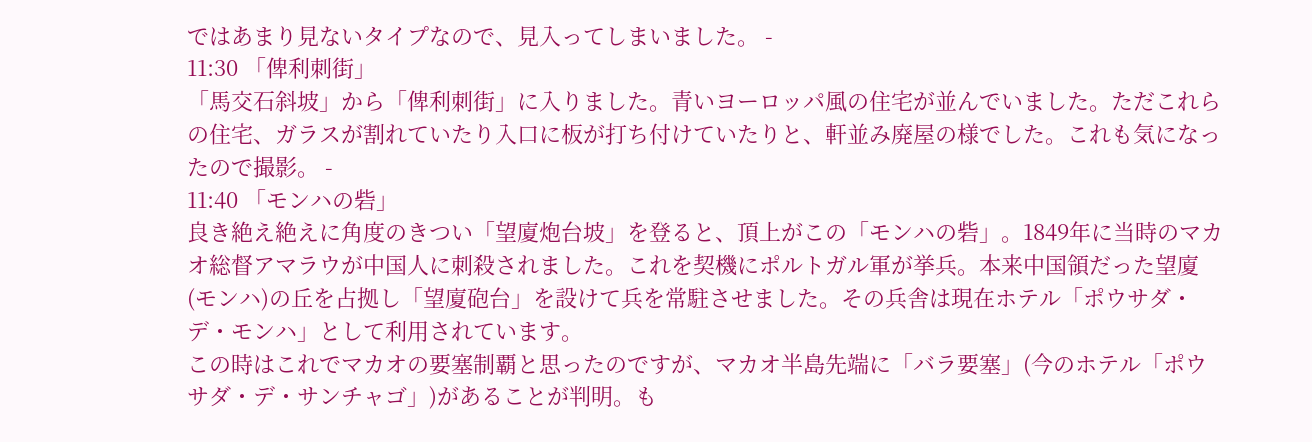ではあまり見ないタイプなので、見入ってしまいました。 -
11:30 「俾利刺街」
「馬交石斜坡」から「俾利刺街」に入りました。青いヨーロッパ風の住宅が並んでいました。ただこれらの住宅、ガラスが割れていたり入口に板が打ち付けていたりと、軒並み廃屋の様でした。これも気になったので撮影。 -
11:40 「モンハの砦」
良き絶え絶えに角度のきつい「望廈炮台坡」を登ると、頂上がこの「モンハの砦」。1849年に当時のマカオ総督アマラウが中国人に刺殺されました。これを契機にポルトガル軍が挙兵。本来中国領だった望廈(モンハ)の丘を占拠し「望廈砲台」を設けて兵を常駐させました。その兵舎は現在ホテル「ポウサダ・デ・モンハ」として利用されています。
この時はこれでマカオの要塞制覇と思ったのですが、マカオ半島先端に「バラ要塞」(今のホテル「ポウサダ・デ・サンチャゴ」)があることが判明。も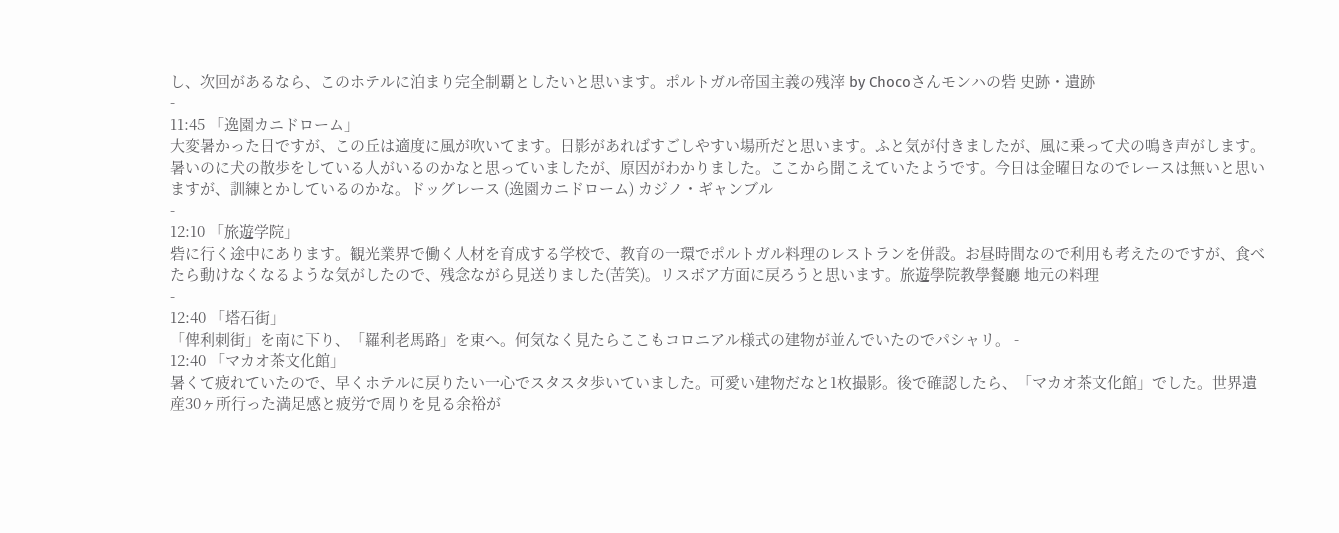し、次回があるなら、このホテルに泊まり完全制覇としたいと思います。ポルトガル帝国主義の残滓 by Chocoさんモンハの砦 史跡・遺跡
-
11:45 「逸園カニドローム」
大変暑かった日ですが、この丘は適度に風が吹いてます。日影があればすごしやすい場所だと思います。ふと気が付きましたが、風に乗って犬の鳴き声がします。暑いのに犬の散歩をしている人がいるのかなと思っていましたが、原因がわかりました。ここから聞こえていたようです。今日は金曜日なのでレースは無いと思いますが、訓練とかしているのかな。ドッグレース (逸園カニドローム) カジノ・ギャンブル
-
12:10 「旅遊学院」
砦に行く途中にあります。観光業界で働く人材を育成する学校で、教育の一環でポルトガル料理のレストランを併設。お昼時間なので利用も考えたのですが、食べたら動けなくなるような気がしたので、残念ながら見送りました(苦笑)。リスボア方面に戻ろうと思います。旅遊學院教學餐廳 地元の料理
-
12:40 「塔石街」
「俾利刺街」を南に下り、「羅利老馬路」を東へ。何気なく見たらここもコロニアル様式の建物が並んでいたのでパシャリ。 -
12:40 「マカオ茶文化館」
暑くて疲れていたので、早くホテルに戻りたい一心でスタスタ歩いていました。可愛い建物だなと1枚撮影。後で確認したら、「マカオ茶文化館」でした。世界遺産30ヶ所行った満足感と疲労で周りを見る余裕が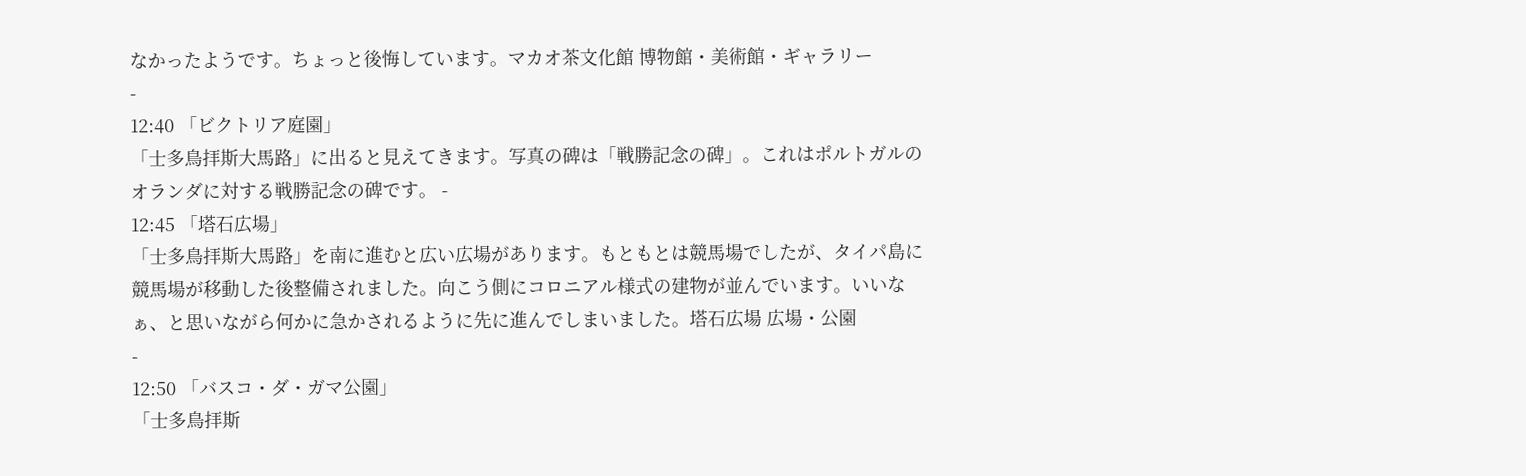なかったようです。ちょっと後悔しています。マカオ茶文化館 博物館・美術館・ギャラリー
-
12:40 「ビクトリア庭園」
「士多鳥拝斯大馬路」に出ると見えてきます。写真の碑は「戦勝記念の碑」。これはポルトガルのオランダに対する戦勝記念の碑です。 -
12:45 「塔石広場」
「士多鳥拝斯大馬路」を南に進むと広い広場があります。もともとは競馬場でしたが、タイパ島に競馬場が移動した後整備されました。向こう側にコロニアル様式の建物が並んでいます。いいなぁ、と思いながら何かに急かされるように先に進んでしまいました。塔石広場 広場・公園
-
12:50 「バスコ・ダ・ガマ公園」
「士多鳥拝斯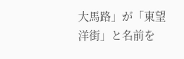大馬路」が「東望洋街」と名前を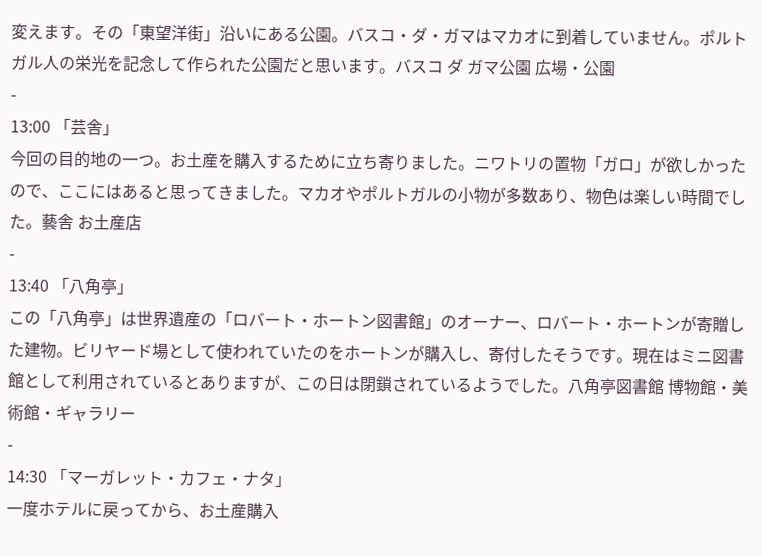変えます。その「東望洋街」沿いにある公園。バスコ・ダ・ガマはマカオに到着していません。ポルトガル人の栄光を記念して作られた公園だと思います。バスコ ダ ガマ公園 広場・公園
-
13:00 「芸舎」
今回の目的地の一つ。お土産を購入するために立ち寄りました。ニワトリの置物「ガロ」が欲しかったので、ここにはあると思ってきました。マカオやポルトガルの小物が多数あり、物色は楽しい時間でした。藝舎 お土産店
-
13:40 「八角亭」
この「八角亭」は世界遺産の「ロバート・ホートン図書館」のオーナー、ロバート・ホートンが寄贈した建物。ビリヤード場として使われていたのをホートンが購入し、寄付したそうです。現在はミニ図書館として利用されているとありますが、この日は閉鎖されているようでした。八角亭図書館 博物館・美術館・ギャラリー
-
14:30 「マーガレット・カフェ・ナタ」
一度ホテルに戻ってから、お土産購入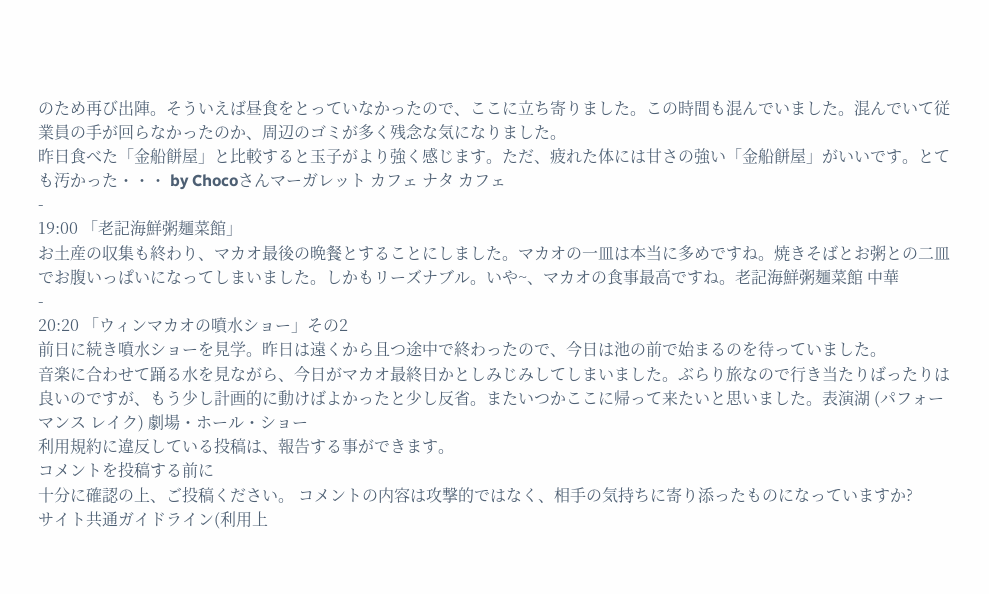のため再び出陣。そういえば昼食をとっていなかったので、ここに立ち寄りました。この時間も混んでいました。混んでいて従業員の手が回らなかったのか、周辺のゴミが多く残念な気になりました。
昨日食べた「金船餅屋」と比較すると玉子がより強く感じます。ただ、疲れた体には甘さの強い「金船餅屋」がいいです。とても汚かった・・・ by Chocoさんマーガレット カフェ ナタ カフェ
-
19:00 「老記海鮮粥麺菜館」
お土産の収集も終わり、マカオ最後の晩餐とすることにしました。マカオの一皿は本当に多めですね。焼きそばとお粥との二皿でお腹いっぱいになってしまいました。しかもリーズナブル。いや~、マカオの食事最高ですね。老記海鮮粥麺菜館 中華
-
20:20 「ウィンマカオの噴水ショー」その2
前日に続き噴水ショーを見学。昨日は遠くから且つ途中で終わったので、今日は池の前で始まるのを待っていました。
音楽に合わせて踊る水を見ながら、今日がマカオ最終日かとしみじみしてしまいました。ぶらり旅なので行き当たりばったりは良いのですが、もう少し計画的に動けばよかったと少し反省。またいつかここに帰って来たいと思いました。表演湖 (パフォーマンス レイク) 劇場・ホール・ショー
利用規約に違反している投稿は、報告する事ができます。
コメントを投稿する前に
十分に確認の上、ご投稿ください。 コメントの内容は攻撃的ではなく、相手の気持ちに寄り添ったものになっていますか?
サイト共通ガイドライン(利用上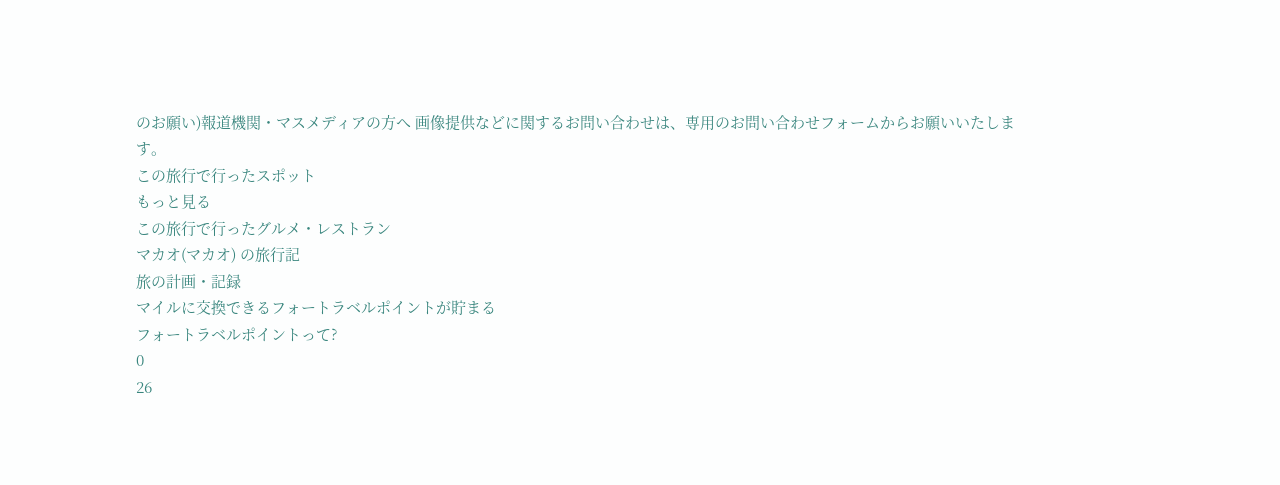のお願い)報道機関・マスメディアの方へ 画像提供などに関するお問い合わせは、専用のお問い合わせフォームからお願いいたします。
この旅行で行ったスポット
もっと見る
この旅行で行ったグルメ・レストラン
マカオ(マカオ) の旅行記
旅の計画・記録
マイルに交換できるフォートラベルポイントが貯まる
フォートラベルポイントって?
0
26